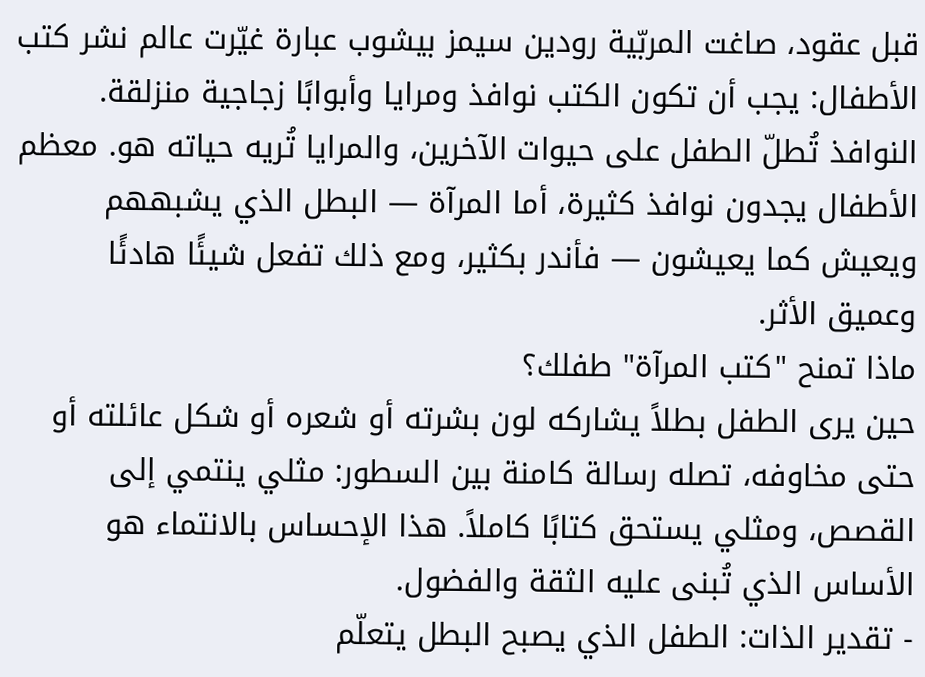قبل عقود، صاغت المربّية رودين سيمز بيشوب عبارة غيّرت عالم نشر كتب الأطفال: يجب أن تكون الكتب نوافذ ومرايا وأبوابًا زجاجية منزلقة. النوافذ تُطلّ الطفل على حيوات الآخرين، والمرايا تُريه حياته هو. معظم الأطفال يجدون نوافذ كثيرة، أما المرآة — البطل الذي يشبههم ويعيش كما يعيشون — فأندر بكثير، ومع ذلك تفعل شيئًا هادئًا وعميق الأثر.
ماذا تمنح "كتب المرآة" طفلك؟
حين يرى الطفل بطلاً يشاركه لون بشرته أو شعره أو شكل عائلته أو حتى مخاوفه، تصله رسالة كامنة بين السطور: مثلي ينتمي إلى القصص، ومثلي يستحق كتابًا كاملاً. هذا الإحساس بالانتماء هو الأساس الذي تُبنى عليه الثقة والفضول.
- تقدير الذات: الطفل الذي يصبح البطل يتعلّم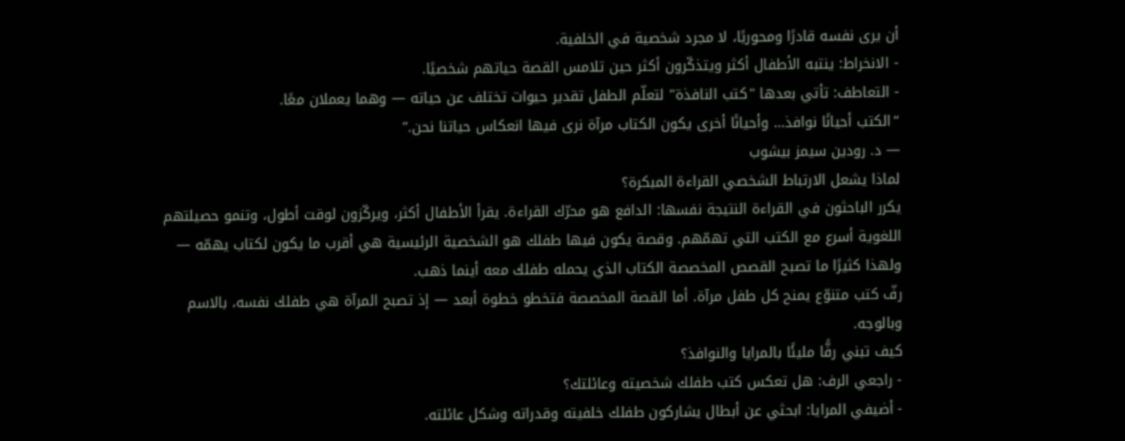أن يرى نفسه قادرًا ومحوريًا، لا مجرد شخصية في الخلفية.
- الانخراط: ينتبه الأطفال أكثر ويتذكّرون أكثر حين تلامس القصة حياتهم شخصيًا.
- التعاطف: تأتي بعدها "كتب النافذة" لتعلّم الطفل تقدير حيوات تختلف عن حياته — وهما يعملان معًا.
“الكتب أحيانًا نوافذ… وأحيانًا أخرى يكون الكتاب مرآة نرى فيها انعكاس حياتنا نحن.”
— د. رودين سيمز بيشوب
لماذا يشعل الارتباط الشخصي القراءة المبكرة؟
يكرر الباحثون في القراءة النتيجة نفسها: الدافع هو محرّك القراءة. يقرأ الأطفال أكثر، ويركّزون لوقت أطول، وتنمو حصيلتهم اللغوية أسرع مع الكتب التي تهمّهم. وقصة يكون فيها طفلك هو الشخصية الرئيسية هي أقرب ما يكون لكتاب يهمّه — ولهذا كثيرًا ما تصبح القصص المخصصة الكتاب الذي يحمله طفلك معه أينما ذهب.
رفّ كتب متنوّع يمنح كل طفل مرآة. أما القصة المخصصة فتخطو خطوة أبعد — إذ تصبح المرآة هي طفلك نفسه، بالاسم وبالوجه.
كيف تبني رفًّا مليئًا بالمرايا والنوافذ؟
- راجعي الرف: هل تعكس كتب طفلك شخصيته وعائلتك؟
- أضيفي المرايا: ابحثي عن أبطال يشاركون طفلك خلفيته وقدراته وشكل عائلته.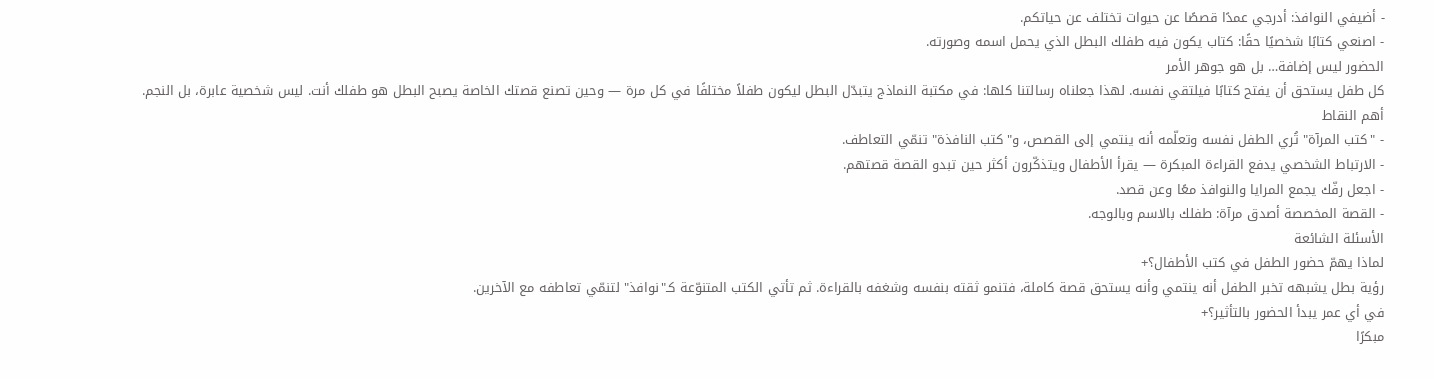- أضيفي النوافذ: أدرجي عمدًا قصصًا عن حيوات تختلف عن حياتكم.
- اصنعي كتابًا شخصيًا حقًا: كتاب يكون فيه طفلك البطل الذي يحمل اسمه وصورته.
الحضور ليس إضافة… بل هو جوهر الأمر
كل طفل يستحق أن يفتح كتابًا فيلتقي نفسه. لهذا جعلناه رسالتنا كلها: في مكتبة النماذج يتبدّل البطل ليكون طفلاً مختلفًا في كل مرة — وحين تصنع قصتك الخاصة يصبح البطل هو طفلك أنت. ليس شخصية عابرة، بل النجم.
أهم النقاط
- "كتب المرآة" تُري الطفل نفسه وتعلّمه أنه ينتمي إلى القصص، و"كتب النافذة" تنمّي التعاطف.
- الارتباط الشخصي يدفع القراءة المبكرة — يقرأ الأطفال ويتذكّرون أكثر حين تبدو القصة قصتهم.
- اجعل رفّك يجمع المرايا والنوافذ معًا وعن قصد.
- القصة المخصصة أصدق مرآة: طفلك بالاسم وبالوجه.
الأسئلة الشائعة
لماذا يهمّ حضور الطفل في كتب الأطفال؟+
رؤية بطل يشبهه تخبر الطفل أنه ينتمي وأنه يستحق قصة كاملة، فتنمو ثقته بنفسه وشغفه بالقراءة. ثم تأتي الكتب المتنوّعة كـ"نوافذ" لتنمّي تعاطفه مع الآخرين.
في أي عمر يبدأ الحضور بالتأثير؟+
مبكرًا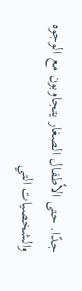جدًا. حتى الأطفال الصغار يتجاوبون مع الوجوه والشخصيات التي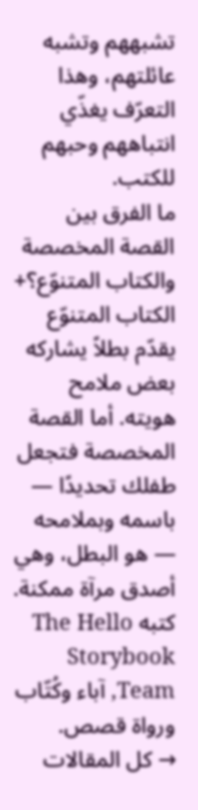تشبههم وتشبه عائلتهم، وهذا التعرّف يغذّي انتباههم وحبهم للكتب.
ما الفرق بين القصة المخصصة والكتاب المتنوّع؟+
الكتاب المتنوّع يقدّم بطلاً يشاركه بعض ملامح هويته. أما القصة المخصصة فتجعل طفلك تحديدًا — باسمه وبملامحه — هو البطل، وهي أصدق مرآة ممكنة.
كتبه The Hello Storybook Team, آباء وكُتّاب ورواة قصص.
→ كل المقالات